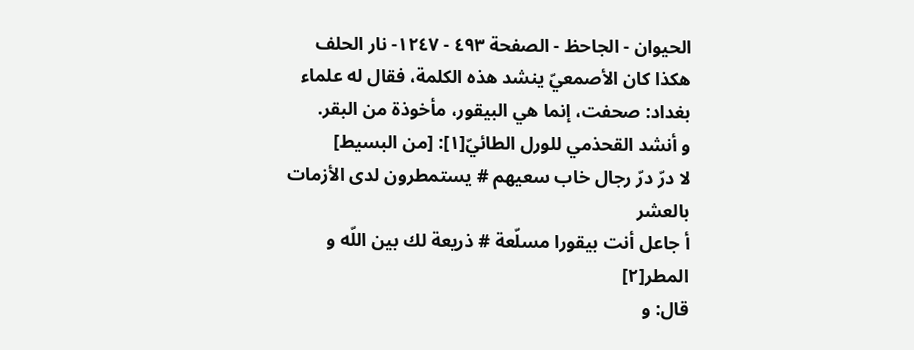الحيوان - الجاحظ - الصفحة ٤٩٣ - ١٢٤٧- نار الحلف
هكذا كان الأصمعيّ ينشد هذه الكلمة، فقال له علماء بغداد: صحفت، إنما هي البيقور، مأخوذة من البقر.
و أنشد القحذمي للورل الطائيّ[١]: [من البسيط]
لا درّ درّ رجال خاب سعيهم # يستمطرون لدى الأزمات بالعشر
أ جاعل أنت بيقورا مسلّعة # ذريعة لك بين اللّه و المطر[٢]
قال: و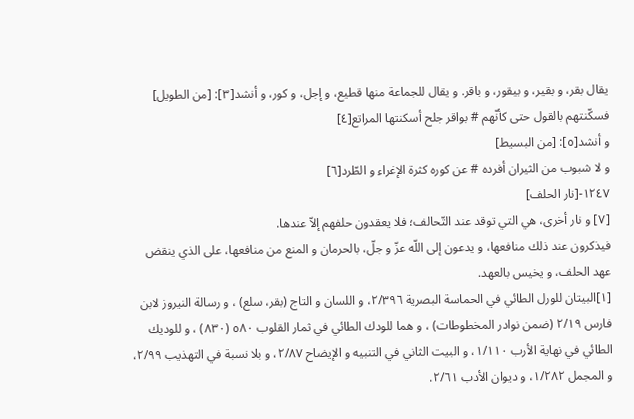يقال بقر، و بقير، و بيقور، و باقر. و يقال للجماعة منها قطيع، و إجل، و كور، و أنشد[٣]: [من الطويل]
فسكّنتهم بالقول حتى كأنّهم # بواقر جلح أسكنتها المراتع[٤]
و أنشد[٥]: [من البسيط]
و لا شبوب من الثيران أفرده # عن كوره كثرة الإغراء و الطّرد[٦]
١٢٤٧-[نار الحلف]
[٧] و نار أخرى، هي التي توقد عند التّحالف؛ فلا يعقدون حلفهم إلاّ عندها.
فيذكرون عند ذلك منافعها، و يدعون إلى اللّه عزّ و جلّ، بالحرمان و المنع من منافعها، على الذي ينقض عهد الحلف، و يخيس بالعهد.
[١]البيتان للورل الطائي في الحماسة البصرية ٢/٣٩٦، و اللسان و التاج (بقر، سلع) ، و رسالة النيروز لابن فارس ٢/١٩ (ضمن نوادر المخطوطات) ، و هما للودك الطائي في ثمار القلوب ٥٨٠ (٨٣٠) ، و للوديك الطائي في نهاية الأرب ١/١١٠، و البيت الثاني في التنبيه و الإيضاح ٢/٨٧، و بلا نسبة في التهذيب ٢/٩٩، و المجمل ١/٢٨٢، و ديوان الأدب ٢/٦١.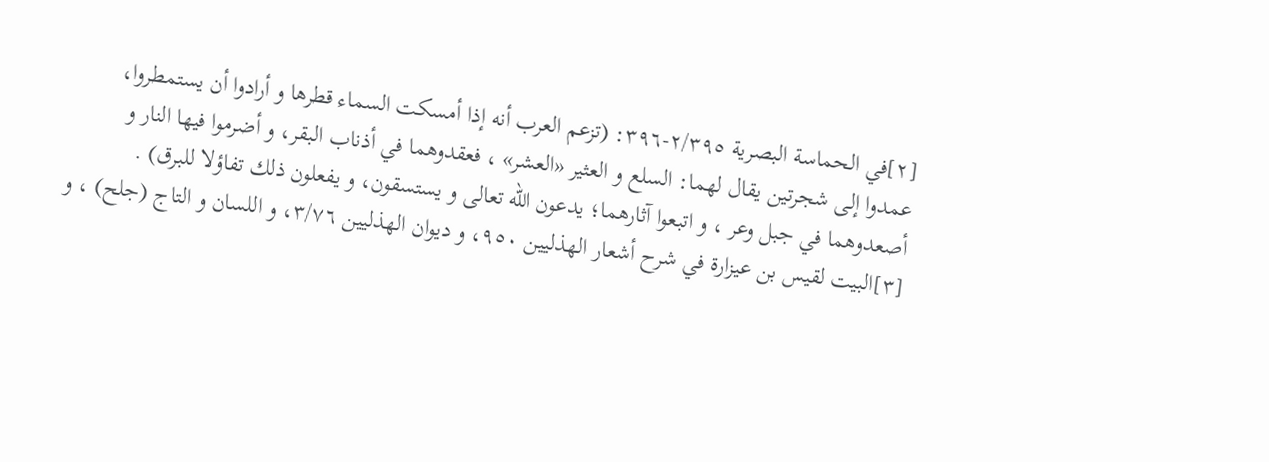[٢]في الحماسة البصرية ٢/٣٩٥-٣٩٦: (تزعم العرب أنه إذا أمسكت السماء قطرها و أرادوا أن يستمطروا، عمدوا إلى شجرتين يقال لهما: السلع و العثير «العشر» ، فعقدوهما في أذناب البقر، و أضرموا فيها النار و أصعدوهما في جبل وعر ، و اتبعوا آثارهما؛ يدعون اللّه تعالى و يستسقون، و يفعلون ذلك تفاؤلا للبرق) .
[٣]البيت لقيس بن عيزارة في شرح أشعار الهذليين ٩٥٠، و ديوان الهذليين ٣/٧٦، و اللسان و التاج (جلح) ، و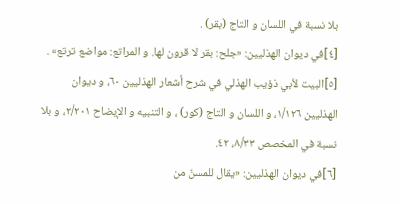بلا نسبة في اللسان و التاج (بقر) .
[٤]في ديوان الهذليين: «جلح: بقر لا قرون لها. و المراتع: مواضع ترتع» .
[٥]البيت لأبي ذؤيب الهذلي في شرح أشعار الهذليين ٦٠، و ديوان الهذليين ١/١٢٦، و اللسان و التاج (كور) ، و التنبيه و الإيضاح ٢/٢٠١، و بلا نسبة في المخصص ٨/٣٣، ٤٢.
[٦]في ديوان الهذليين: «يقال للمسنّ من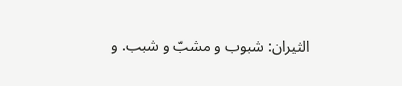الثيران: شبوب و مشبّ و شبب. و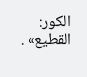الكور: القطيع» .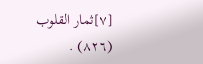[٧]ثمار القلوب (٨٢٦) .